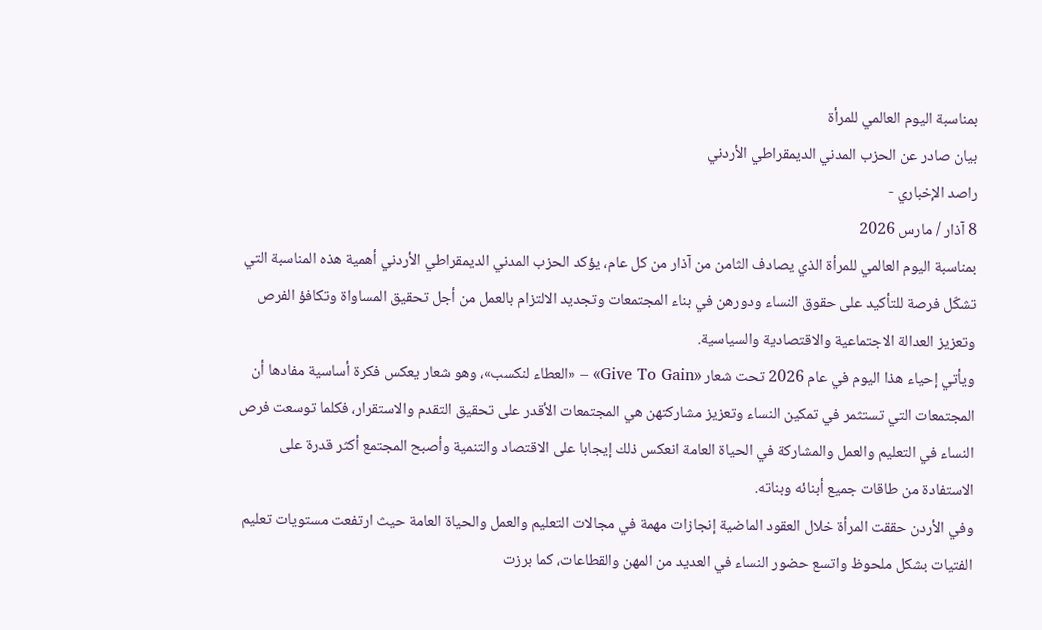بمناسبة اليوم العالمي للمرأة
بيان صادر عن الحزب المدني الديمقراطي الأردني
راصد الإخباري -
8 آذار / مارس 2026
بمناسبة اليوم العالمي للمرأة الذي يصادف الثامن من آذار من كل عام، يؤكد الحزب المدني الديمقراطي الأردني أهمية هذه المناسبة التي تشكّل فرصة للتأكيد على حقوق النساء ودورهن في بناء المجتمعات وتجديد الالتزام بالعمل من أجل تحقيق المساواة وتكافؤ الفرص وتعزيز العدالة الاجتماعية والاقتصادية والسياسية.
ويأتي إحياء هذا اليوم في عام 2026 تحت شعار «Give To Gain» – «العطاء لنكسب»، وهو شعار يعكس فكرة أساسية مفادها أن المجتمعات التي تستثمر في تمكين النساء وتعزيز مشاركتهن هي المجتمعات الأقدر على تحقيق التقدم والاستقرار، فكلما توسعت فرص النساء في التعليم والعمل والمشاركة في الحياة العامة انعكس ذلك إيجابا على الاقتصاد والتنمية وأصبح المجتمع أكثر قدرة على الاستفادة من طاقات جميع أبنائه وبناته.
وفي الأردن حققت المرأة خلال العقود الماضية إنجازات مهمة في مجالات التعليم والعمل والحياة العامة حيث ارتفعت مستويات تعليم الفتيات بشكل ملحوظ واتسع حضور النساء في العديد من المهن والقطاعات، كما برزت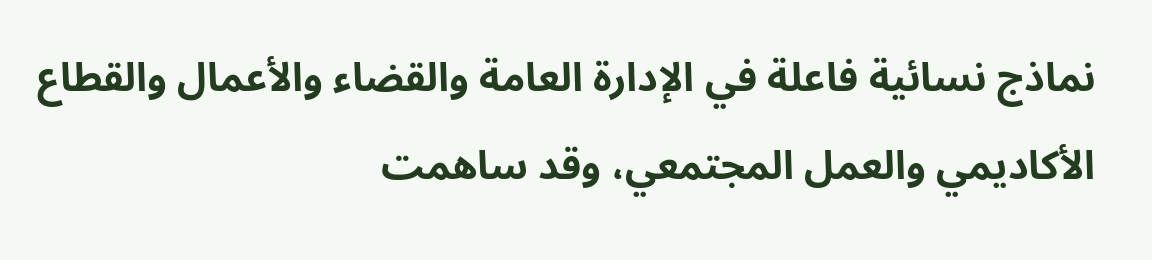نماذج نسائية فاعلة في الإدارة العامة والقضاء والأعمال والقطاع الأكاديمي والعمل المجتمعي، وقد ساهمت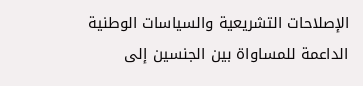الإصلاحات التشريعية والسياسات الوطنية الداعمة للمساواة بين الجنسين إلى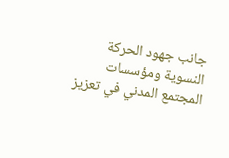جانب جهود الحركة النسوية ومؤسسات المجتمع المدني في تعزيز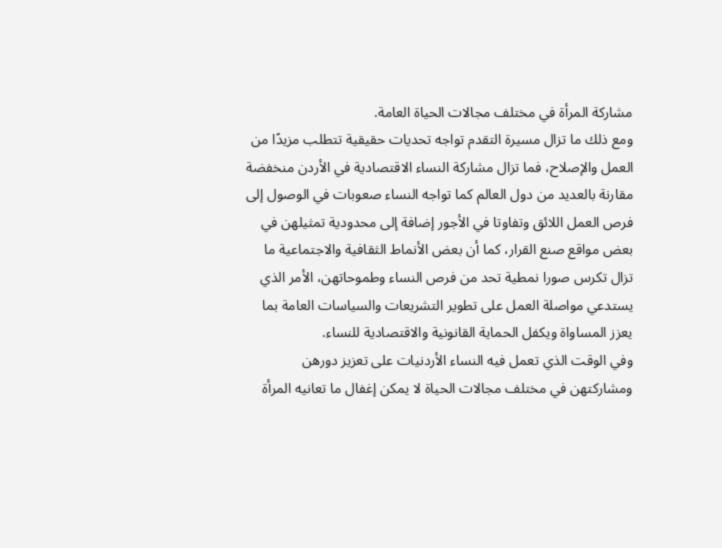مشاركة المرأة في مختلف مجالات الحياة العامة.
ومع ذلك ما تزال مسيرة التقدم تواجه تحديات حقيقية تتطلب مزيدًا من العمل والإصلاح، فما تزال مشاركة النساء الاقتصادية في الأردن منخفضة مقارنة بالعديد من دول العالم كما تواجه النساء صعوبات في الوصول إلى فرص العمل اللائق وتفاوتا في الأجور إضافة إلى محدودية تمثيلهن في بعض مواقع صنع القرار، كما أن بعض الأنماط الثقافية والاجتماعية ما تزال تكرس صورا نمطية تحد من فرص النساء وطموحاتهن، الأمر الذي يستدعي مواصلة العمل على تطوير التشريعات والسياسات العامة بما يعزز المساواة ويكفل الحماية القانونية والاقتصادية للنساء.
وفي الوقت الذي تعمل فيه النساء الأردنيات على تعزيز دورهن ومشاركتهن في مختلف مجالات الحياة لا يمكن إغفال ما تعانيه المرأة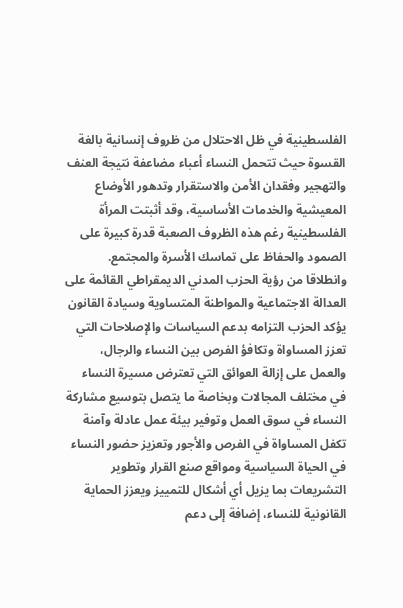الفلسطينية في ظل الاحتلال من ظروف إنسانية بالغة القسوة حيث تتحمل النساء أعباء مضاعفة نتيجة العنف والتهجير وفقدان الأمن والاستقرار وتدهور الأوضاع المعيشية والخدمات الأساسية، وقد أثبتت المرأة الفلسطينية رغم هذه الظروف الصعبة قدرة كبيرة على الصمود والحفاظ على تماسك الأسرة والمجتمع.
وانطلاقا من رؤية الحزب المدني الديمقراطي القائمة على العدالة الاجتماعية والمواطنة المتساوية وسيادة القانون يؤكد الحزب التزامه بدعم السياسات والإصلاحات التي تعزز المساواة وتكافؤ الفرص بين النساء والرجال، والعمل على إزالة العوائق التي تعترض مسيرة النساء في مختلف المجالات وبخاصة ما يتصل بتوسيع مشاركة النساء في سوق العمل وتوفير بيئة عمل عادلة وآمنة تكفل المساواة في الفرص والأجور وتعزيز حضور النساء في الحياة السياسية ومواقع صنع القرار وتطوير التشريعات بما يزيل أي أشكال للتمييز ويعزز الحماية القانونية للنساء، إضافة إلى دعم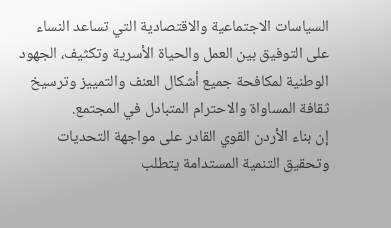السياسات الاجتماعية والاقتصادية التي تساعد النساء على التوفيق بين العمل والحياة الأسرية وتكثيف، الجهود الوطنية لمكافحة جميع أشكال العنف والتمييز وترسيخ ثقافة المساواة والاحترام المتبادل في المجتمع.
إن بناء الأردن القوي القادر على مواجهة التحديات وتحقيق التنمية المستدامة يتطلب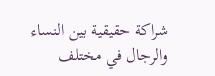شراكة حقيقية بين النساء والرجال في مختلف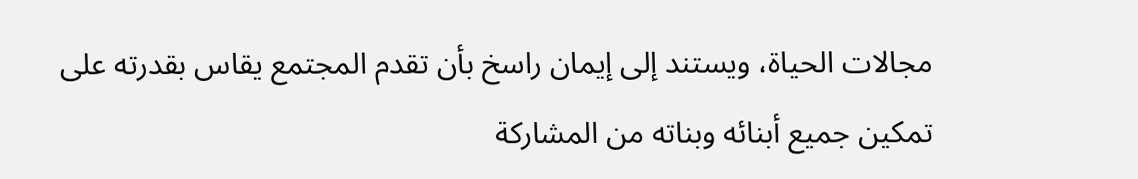مجالات الحياة، ويستند إلى إيمان راسخ بأن تقدم المجتمع يقاس بقدرته على تمكين جميع أبنائه وبناته من المشاركة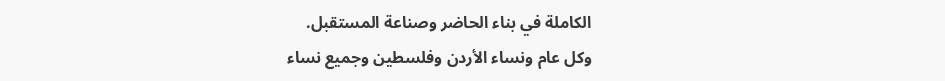الكاملة في بناء الحاضر وصناعة المستقبل.
وكل عام ونساء الأردن وفلسطين وجميع نساء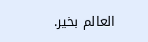العالم بخير.